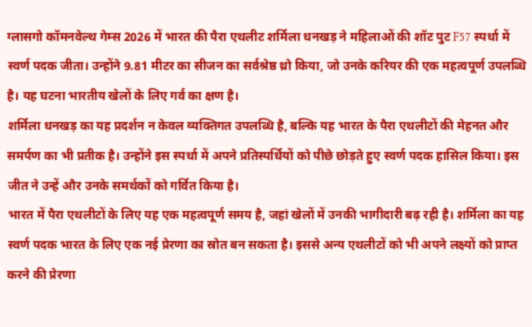ग्लासगो कॉमनवेल्थ गेम्स 2026 में भारत की पैरा एथलीट शर्मिला धनखड़ ने महिलाओं की शॉट पुट F57 स्पर्धा में स्वर्ण पदक जीता। उन्होंने 9.81 मीटर का सीजन का सर्वश्रेष्ठ थ्रो किया, जो उनके करियर की एक महत्वपूर्ण उपलब्धि है। यह घटना भारतीय खेलों के लिए गर्व का क्षण है।
शर्मिला धनखड़ का यह प्रदर्शन न केवल व्यक्तिगत उपलब्धि है, बल्कि यह भारत के पैरा एथलीटों की मेहनत और समर्पण का भी प्रतीक है। उन्होंने इस स्पर्धा में अपने प्रतिस्पर्धियों को पीछे छोड़ते हुए स्वर्ण पदक हासिल किया। इस जीत ने उन्हें और उनके समर्थकों को गर्वित किया है।
भारत में पैरा एथलीटों के लिए यह एक महत्वपूर्ण समय है, जहां खेलों में उनकी भागीदारी बढ़ रही है। शर्मिला का यह स्वर्ण पदक भारत के लिए एक नई प्रेरणा का स्रोत बन सकता है। इससे अन्य एथलीटों को भी अपने लक्ष्यों को प्राप्त करने की प्रेरणा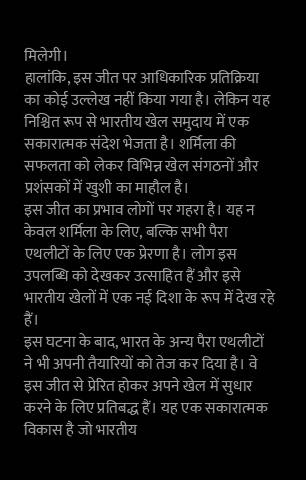मिलेगी।
हालांकि, इस जीत पर आधिकारिक प्रतिक्रिया का कोई उल्लेख नहीं किया गया है। लेकिन यह निश्चित रूप से भारतीय खेल समुदाय में एक सकारात्मक संदेश भेजता है। शर्मिला की सफलता को लेकर विभिन्न खेल संगठनों और प्रशंसकों में खुशी का माहौल है।
इस जीत का प्रभाव लोगों पर गहरा है। यह न केवल शर्मिला के लिए, बल्कि सभी पैरा एथलीटों के लिए एक प्रेरणा है। लोग इस उपलब्धि को देखकर उत्साहित हैं और इसे भारतीय खेलों में एक नई दिशा के रूप में देख रहे हैं।
इस घटना के बाद, भारत के अन्य पैरा एथलीटों ने भी अपनी तैयारियों को तेज कर दिया है। वे इस जीत से प्रेरित होकर अपने खेल में सुधार करने के लिए प्रतिबद्ध हैं। यह एक सकारात्मक विकास है जो भारतीय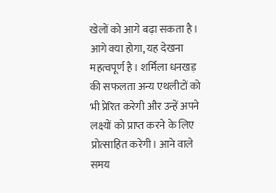खेलों को आगे बढ़ा सकता है।
आगे क्या होगा, यह देखना महत्वपूर्ण है। शर्मिला धनखड़ की सफलता अन्य एथलीटों को भी प्रेरित करेगी और उन्हें अपने लक्ष्यों को प्राप्त करने के लिए प्रोत्साहित करेगी। आने वाले समय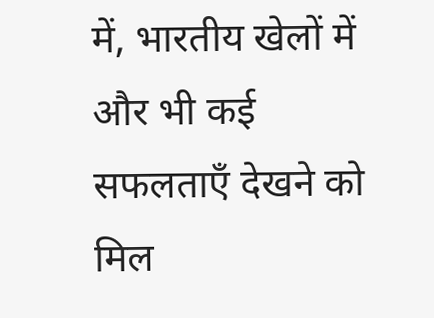में, भारतीय खेलों में और भी कई सफलताएँ देखने को मिल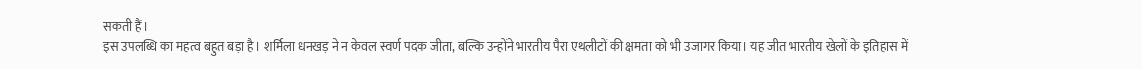सकती हैं।
इस उपलब्धि का महत्व बहुत बड़ा है। शर्मिला धनखड़ ने न केवल स्वर्ण पदक जीता, बल्कि उन्होंने भारतीय पैरा एथलीटों की क्षमता को भी उजागर किया। यह जीत भारतीय खेलों के इतिहास में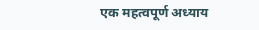एक महत्वपूर्ण अध्याय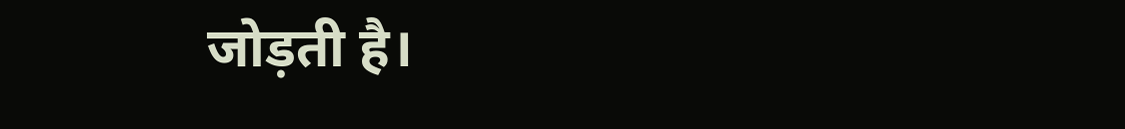जोड़ती है।